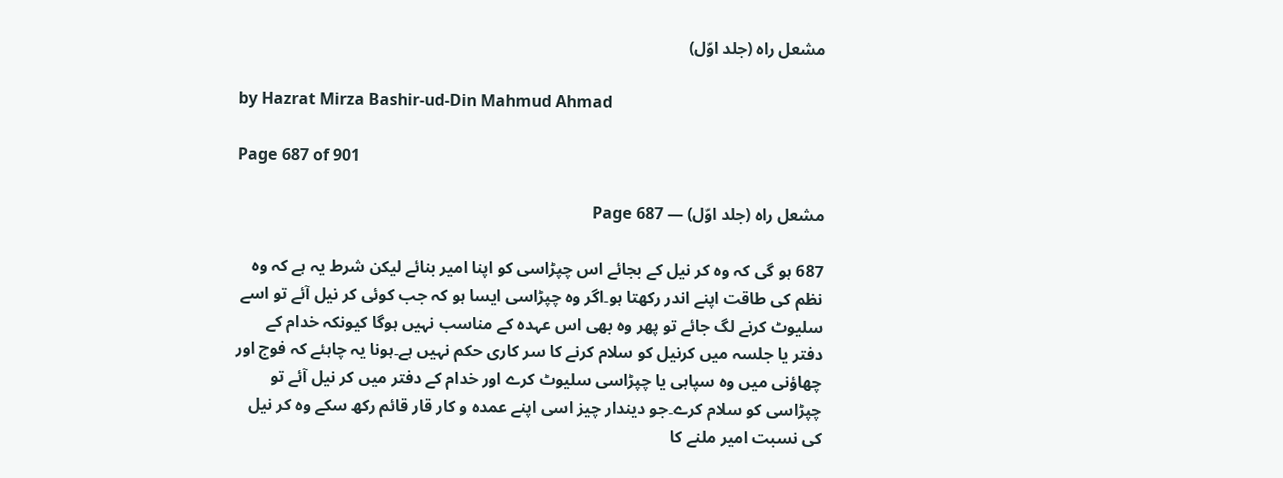مشعل راہ (جلد اوّل)

by Hazrat Mirza Bashir-ud-Din Mahmud Ahmad

Page 687 of 901

مشعل راہ (جلد اوّل) — Page 687

687 ہو گی کہ وہ کر نیل کے بجائے اس چپڑاسی کو اپنا امیر بنائے لیکن شرط یہ ہے کہ وہ نظم کی طاقت اپنے اندر رکھتا ہو۔اگر وہ چپڑاسی ایسا ہو کہ جب کوئی کر نیل آئے تو اسے سلیوٹ کرنے لگ جائے تو پھر وہ بھی اس عہدہ کے مناسب نہیں ہوگا کیونکہ خدام کے دفتر یا جلسہ میں کرنیل کو سلام کرنے کا سر کاری حکم نہیں ہے۔ہونا یہ چاہئے کہ فوج اور چھاؤنی میں وہ سپاہی یا چپڑاسی سلیوٹ کرے اور خدام کے دفتر میں کر نیل آئے تو چپڑاسی کو سلام کرے۔جو دیندار چیز اسی اپنے عمدہ و کار قار قائم رکھ سکے وہ کر نیل کی نسبت امیر ملنے کا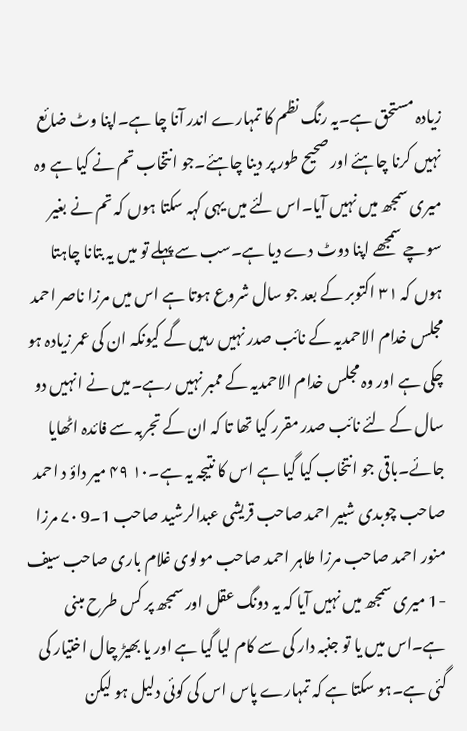زیادہ مستحق ہے۔یہ رنگ نظم کا تمہارے اندر آنا چا ہے۔اپنا وٹ ضائع نہیں کرنا چاہئے اور صحیح طور پر دینا چاہئے۔جو انتخاب تم نے کیا ہے وہ میری سمجھ میں نہیں آیا۔اس لئے میں یہی کہہ سکتا ہوں کہ تم نے بغیر سوچے سمجھے اپنا دوٹ دے دیا ہے۔سب سے پہلے تو میں یہ بتانا چاہتا ہوں کہ ۳۱ اکتوبر کے بعد جو سال شروع ہوتا ہے اس میں مرزا ناصر احمد مجلس خدام الاحمدیہ کے نائب صدر نہیں رہیں گے کیونکہ ان کی عمر زیادہ ہو چکی ہے اور وہ مجلس خدام الاحمدیہ کے ممبر نہیں رہے۔میں نے انہیں دو سال کے لئے نائب صدر مقرر کیا تھا تا کہ ان کے تجربہ سے فائدہ اٹھایا جائے۔باقی جو انتخاب کیا گیا ہے اس کا نتیجہ یہ ہے۔۱۰ ۴۹ میر داؤ د احمد صاحب چوبدی شبیر احمد صاحب قریشی عبدالرشید صاحب 1۔9 ۷۰ مرزا منور احمد صاحب مرزا طاہر احمد صاحب مولوی غلام باری صاحب سیف -1 میری سمجھ میں نہیں آیا کہ یہ دونگ عقل اور سمجھ پر کس طرح مبنی ہے۔اس میں یا تو جنبہ دار کی سے کام لیا گیا ہے اور یا بھیڑ چال اختیار کی گئی ہے۔ہو سکتا ہے کہ تمہارے پاس اس کی کوئی دلیل ہو لیکن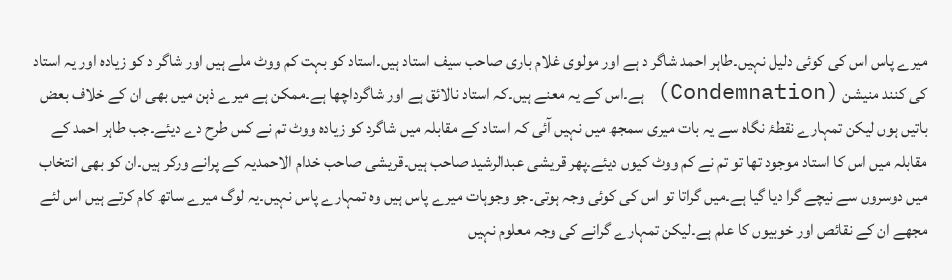میرے پاس اس کی کوئی دلیل نہیں۔طاہر احمد شاگر د ہے اور مولوی غلام باری صاحب سیف استاد ہیں۔استاد کو بہت کم ووٹ ملے ہیں اور شاگر د کو زیادہ اور یہ استاد کی کنند منیشن (Condemnation) ہے۔اس کے یہ معنے ہیں۔کہ استاد نالائق ہے اور شاگرداچھا ہے۔ممکن ہے میرے ذہن میں بھی ان کے خلاف بعض باتیں ہوں لیکن تمہارے نقطۂ نگاہ سے یہ بات میری سمجھ میں نہیں آئی کہ استاد کے مقابلہ میں شاگرد کو زیادہ ووٹ تم نے کس طرح دے دیئے۔جب طاہر احمد کے مقابلہ میں اس کا استاد موجود تھا تو تم نے کم ووٹ کیوں دیئے۔پھر قریشی عبدالرشید صاحب ہیں۔قریشی صاحب خدام الاحمدیہ کے پرانے ورکر ہیں۔ان کو بھی انتخاب میں دوسروں سے نیچے گرا دیا گیا ہے۔میں گراتا تو اس کی کوئی وجہ ہوتی۔جو وجوہات میرے پاس ہیں وہ تمہارے پاس نہیں۔یہ لوگ میرے ساتھ کام کرتے ہیں اس لئے مجھے ان کے نقائص اور خوبیوں کا علم ہے۔لیکن تمہارے گرانے کی وجہ معلوم نہیں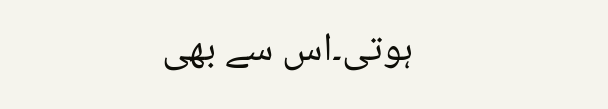ہوتی۔اس سے بھی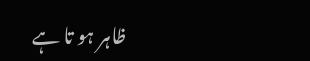ظاہر ہو تا ہے